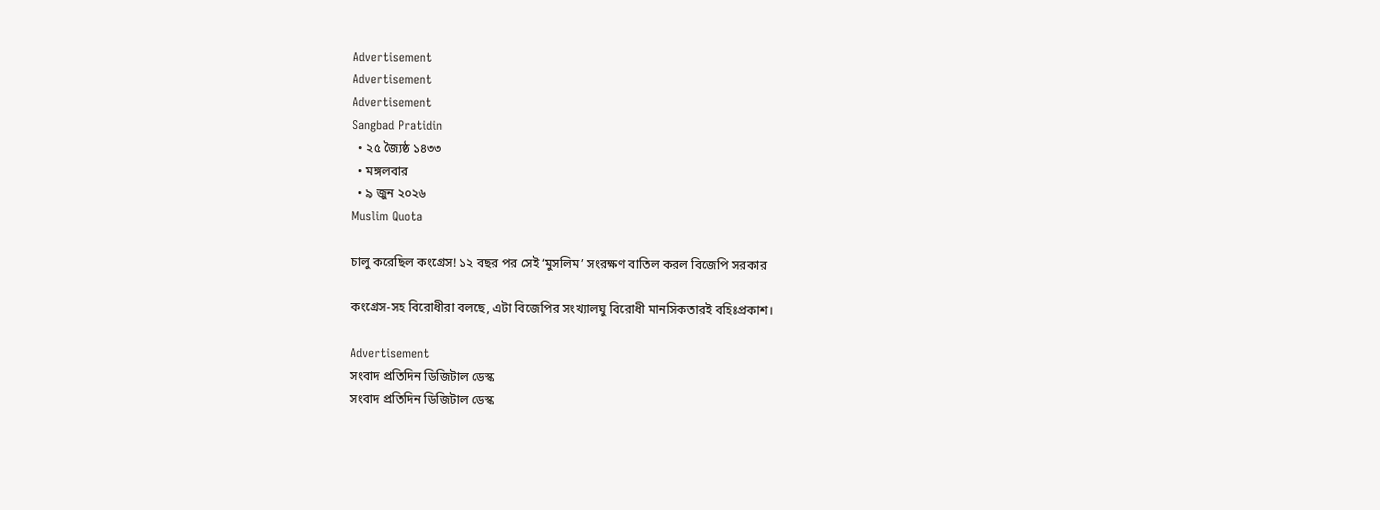Advertisement
Advertisement
Advertisement
Sangbad Pratidin
  • ২৫ জ্যৈষ্ঠ ১৪৩৩
  • মঙ্গলবার
  • ৯ জুন ২০২৬
Muslim Quota

চালু করেছিল কংগ্রেস! ১২ বছর পর সেই ‘মুসলিম’ সংরক্ষণ বাতিল করল বিজেপি সরকার

কংগ্রেস-সহ বিরোধীরা বলছে, এটা বিজেপির সংখ্যালঘু বিরোধী মানসিকতারই বহিঃপ্রকাশ।

Advertisement
সংবাদ প্রতিদিন ডিজিটাল ডেস্ক
সংবাদ প্রতিদিন ডিজিটাল ডেস্ক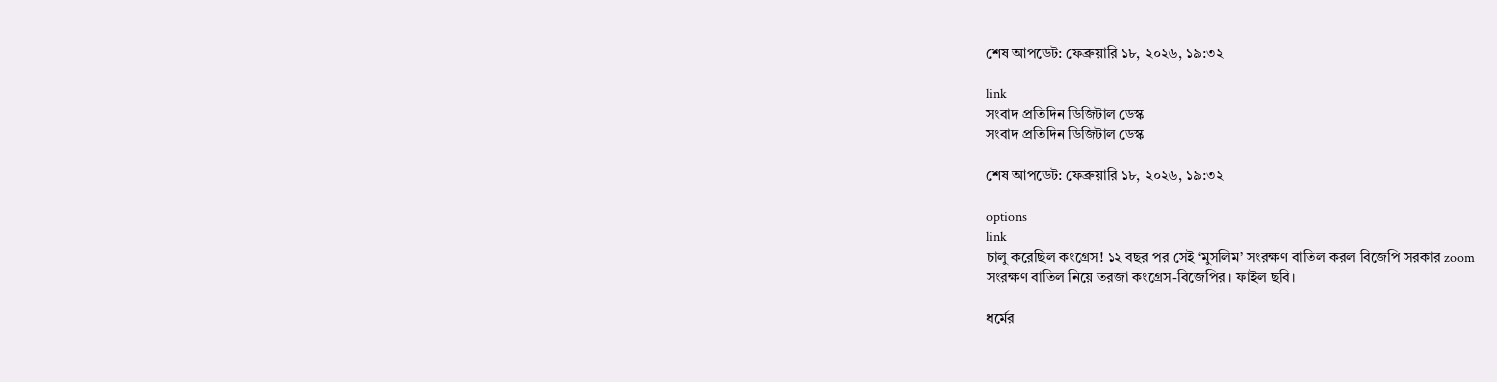শেষ আপডেট: ফেব্রুয়ারি ১৮, ২০২৬, ১৯:৩২

link
সংবাদ প্রতিদিন ডিজিটাল ডেস্ক
সংবাদ প্রতিদিন ডিজিটাল ডেস্ক

শেষ আপডেট: ফেব্রুয়ারি ১৮, ২০২৬, ১৯:৩২

options
link
চালু করেছিল কংগ্রেস! ১২ বছর পর সেই ‘মুসলিম’ সংরক্ষণ বাতিল করল বিজেপি সরকার zoom
সংরক্ষণ বাতিল নিয়ে তরজা কংগ্রেস-বিজেপির। ফাইল ছবি।

ধর্মের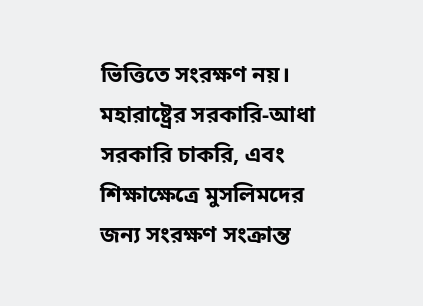ভিত্তিতে সংরক্ষণ নয়। মহারাষ্ট্রের সরকারি-আধা সরকারি চাকরি, এবং শিক্ষাক্ষেত্রে মুসলিমদের জন্য সংরক্ষণ সংক্রান্ত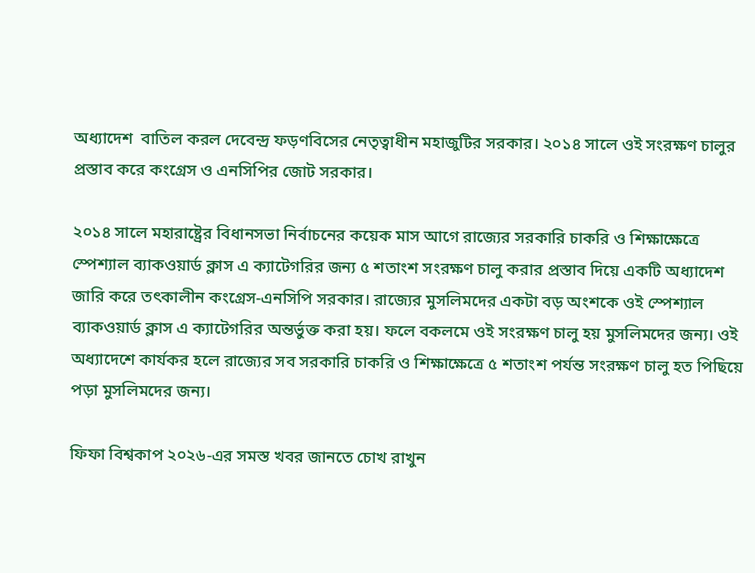অধ্যাদেশ  বাতিল করল দেবেন্দ্র ফড়ণবিসের নেতৃত্বাধীন মহাজুটির সরকার। ২০১৪ সালে ওই সংরক্ষণ চালুর প্রস্তাব করে কংগ্রেস ও এনসিপির জোট সরকার।

২০১৪ সালে মহারাষ্ট্রের বিধানসভা নির্বাচনের কয়েক মাস আগে রাজ্যের সরকারি চাকরি ও শিক্ষাক্ষেত্রে স্পেশ্যাল ব্যাকওয়ার্ড ক্লাস এ ক্যাটেগরির জন্য ৫ শতাংশ সংরক্ষণ চালু করার প্রস্তাব দিয়ে একটি অধ্যাদেশ জারি করে তৎকালীন কংগ্রেস-এনসিপি সরকার। রাজ্যের মুসলিমদের একটা বড় অংশকে ওই স্পেশ্যাল ব্যাকওয়ার্ড ক্লাস এ ক্যাটেগরির অন্তর্ভুক্ত করা হয়। ফলে বকলমে ওই সংরক্ষণ চালু হয় মুসলিমদের জন্য। ওই অধ্যাদেশে কার্যকর হলে রাজ্যের সব সরকারি চাকরি ও শিক্ষাক্ষেত্রে ৫ শতাংশ পর্যন্ত সংরক্ষণ চালু হত পিছিয়ে পড়া মুসলিমদের জন্য।

ফিফা বিশ্বকাপ ২০২৬-এর সমস্ত খবর জানতে চোখ রাখুন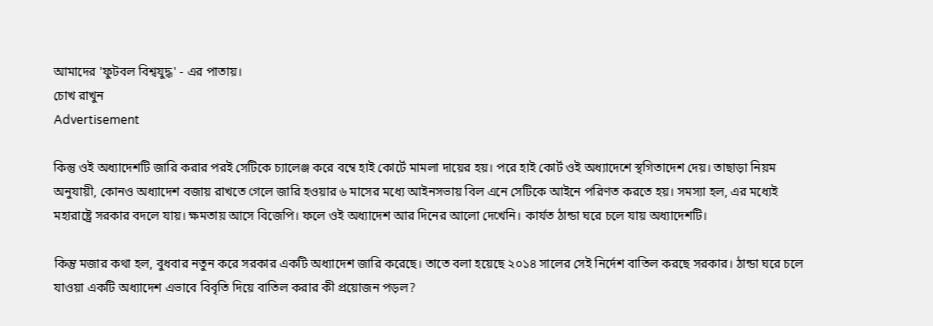আমাদের 'ফুটবল বিশ্বযুদ্ধ' - এর পাতায়।
চোখ রাখুন
Advertisement

কিন্তু ওই অধ্যাদেশটি জারি করার পরই সেটিকে চ্যালেঞ্জ করে বম্বে হাই কোর্টে মামলা দায়ের হয়। পরে হাই কোর্ট ওই অধ্যাদেশে স্থগিতাদেশ দেয়। তাছাড়া নিয়ম অনুযায়ী, কোনও অধ্যাদেশ বজায় রাখতে গেলে জারি হওয়ার ৬ মাসের মধ্যে আইনসভায় বিল এনে সেটিকে আইনে পরিণত করতে হয়। সমস্যা হল, এর মধ্যেই মহারাষ্ট্রে সরকার বদলে যায়। ক্ষমতায় আসে বিজেপি। ফলে ওই অধ্যাদেশ আর দিনের আলো দেখেনি। কার্যত ঠান্ডা ঘরে চলে যায় অধ্যাদেশটি।

কিন্তু মজার কথা হল, বুধবার নতুন করে সরকার একটি অধ্যাদেশ জারি করেছে। তাতে বলা হয়েছে ২০১৪ সালের সেই নির্দেশ বাতিল করছে সরকার। ঠান্ডা ঘরে চলে যাওয়া একটি অধ্যাদেশ এভাবে বিবৃতি দিয়ে বাতিল করার কী প্রয়োজন পড়ল?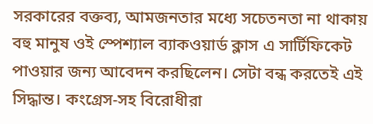সরকারের বক্তব্য, আমজনতার মধ্যে সচেতনতা না থাকায় বহু মানুষ ওই স্পেশ্যাল ব্যাকওয়ার্ড ক্লাস এ সার্টিফিকেট পাওয়ার জন্য আবেদন করছিলেন। সেটা বন্ধ করতেই এই সিদ্ধান্ত। কংগ্রেস-সহ বিরোধীরা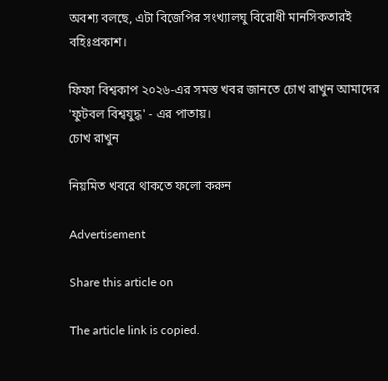অবশ্য বলছে, এটা বিজেপির সংখ্যালঘু বিরোধী মানসিকতারই বহিঃপ্রকাশ।

ফিফা বিশ্বকাপ ২০২৬-এর সমস্ত খবর জানতে চোখ রাখুন আমাদের 'ফুটবল বিশ্বযুদ্ধ' - এর পাতায়।
চোখ রাখুন

নিয়মিত খবরে থাকতে ফলো করুন

Advertisement

Share this article on

The article link is copied.